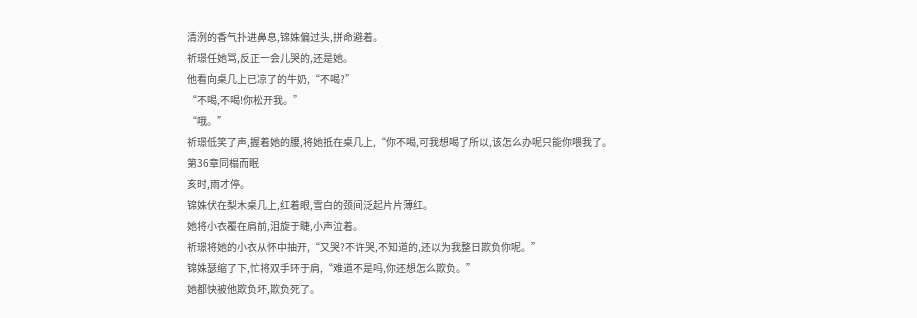清洌的香气扑进鼻息,锦姝偏过头,拼命避着。
祈璟任她骂,反正一会儿哭的,还是她。
他看向桌几上已凉了的牛奶,“不喝?”
“不喝,不喝!你松开我。”
“哦。”
祈璟低笑了声,握着她的腰,将她抵在桌几上,“你不喝,可我想喝了所以,该怎么办呢只能你喂我了。
第36章同榻而眠
亥时,雨才停。
锦姝伏在梨木桌几上,红着眼,雪白的颈间泛起片片薄红。
她将小衣覆在肩前,泪旋于睫,小声泣着。
祈璟将她的小衣从怀中抽开,“又哭?不许哭,不知道的,还以为我整日欺负你呢。”
锦姝瑟缩了下,忙将双手环于肩,“难道不是吗,你还想怎么欺负。”
她都快被他欺负坏,欺负死了。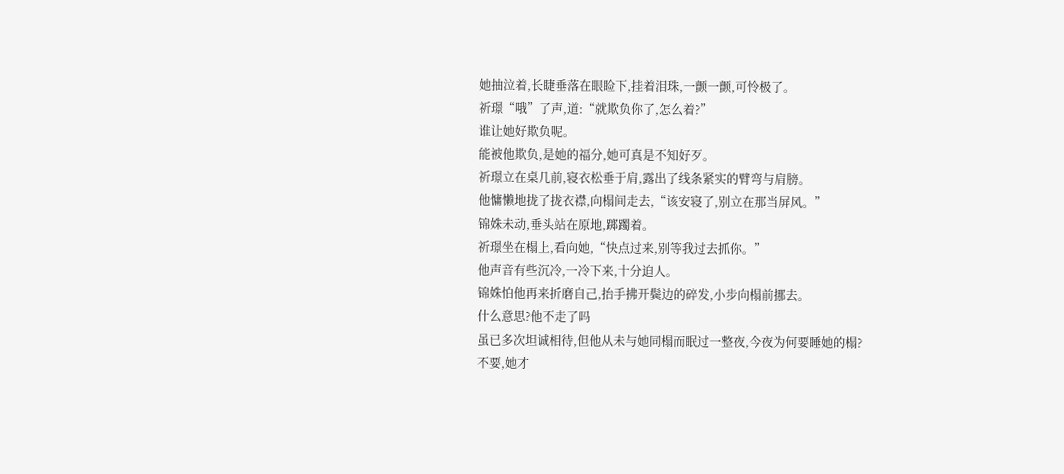她抽泣着,长睫垂落在眼睑下,挂着泪珠,一颤一颤,可怜极了。
祈璟“哦”了声,道:“就欺负你了,怎么着?”
谁让她好欺负呢。
能被他欺负,是她的福分,她可真是不知好歹。
祈璟立在桌几前,寝衣松垂于肩,露出了线条紧实的臂弯与肩膀。
他慵懒地拢了拢衣襟,向榻间走去,“该安寝了,别立在那当屏风。”
锦姝未动,垂头站在原地,踯躅着。
祈璟坐在榻上,看向她,“快点过来,别等我过去抓你。”
他声音有些沉冷,一冷下来,十分迫人。
锦姝怕他再来折磨自己,抬手拂开鬓边的碎发,小步向榻前挪去。
什么意思?他不走了吗
虽已多次坦诚相待,但他从未与她同榻而眠过一整夜,今夜为何要睡她的榻?
不要,她才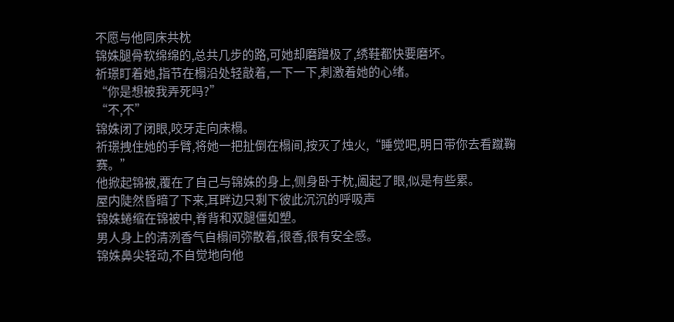不愿与他同床共枕
锦姝腿骨软绵绵的,总共几步的路,可她却磨蹭极了,绣鞋都快要磨坏。
祈璟盯着她,指节在榻沿处轻敲着,一下一下,刺激着她的心绪。
“你是想被我弄死吗?”
“不,不”
锦姝闭了闭眼,咬牙走向床榻。
祈璟拽住她的手臂,将她一把扯倒在榻间,按灭了烛火,“睡觉吧,明日带你去看蹴鞠赛。”
他掀起锦被,覆在了自己与锦姝的身上,侧身卧于枕,阖起了眼,似是有些累。
屋内陡然昏暗了下来,耳畔边只剩下彼此沉沉的呼吸声
锦姝蜷缩在锦被中,脊背和双腿僵如塑。
男人身上的清洌香气自榻间弥散着,很香,很有安全感。
锦姝鼻尖轻动,不自觉地向他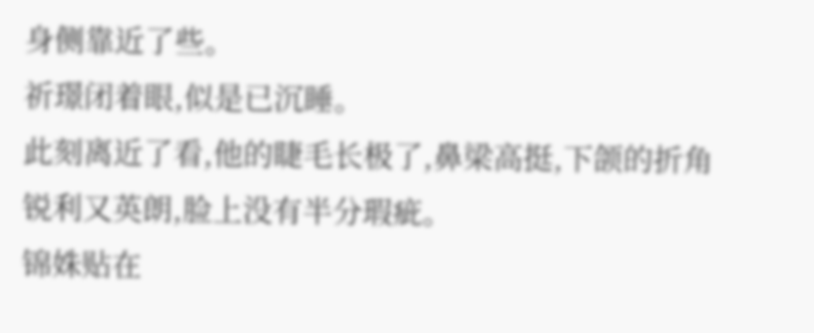身侧靠近了些。
祈璟闭着眼,似是已沉睡。
此刻离近了看,他的睫毛长极了,鼻梁高挺,下颌的折角锐利又英朗,脸上没有半分瑕疵。
锦姝贴在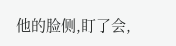他的脸侧,盯了会,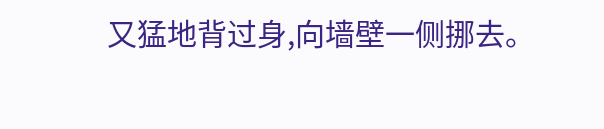又猛地背过身,向墙壁一侧挪去。